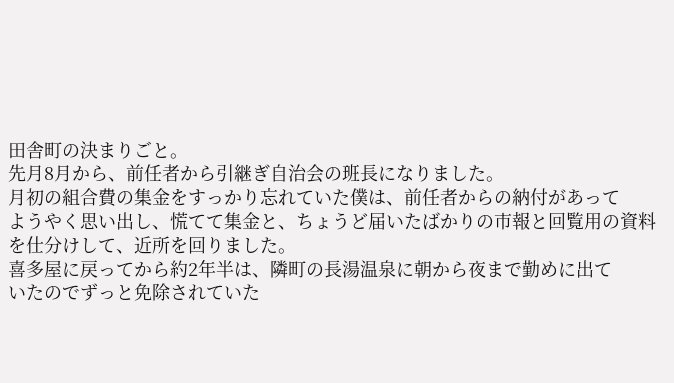田舎町の決まりごと。
先月8月から、前任者から引継ぎ自治会の班長になりました。
月初の組合費の集金をすっかり忘れていた僕は、前任者からの納付があって
ようやく思い出し、慌てて集金と、ちょうど届いたばかりの市報と回覧用の資料
を仕分けして、近所を回りました。
喜多屋に戻ってから約2年半は、隣町の長湯温泉に朝から夜まで勤めに出て
いたのでずっと免除されていた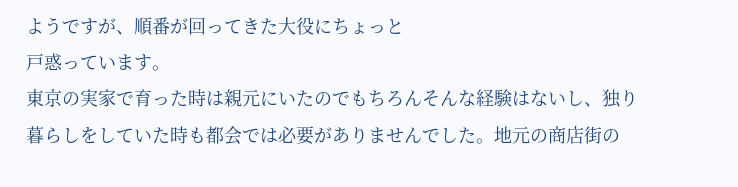ようですが、順番が回ってきた大役にちょっと
戸惑っています。
東京の実家で育った時は親元にいたのでもちろんそんな経験はないし、独り
暮らしをしていた時も都会では必要がありませんでした。地元の商店街の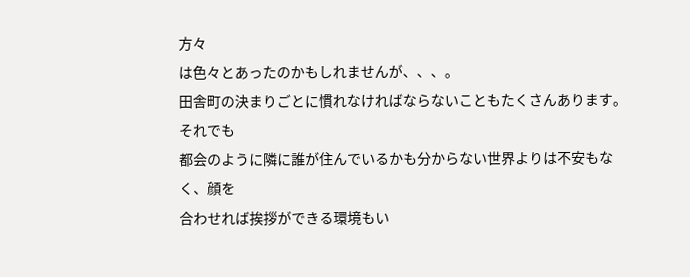方々
は色々とあったのかもしれませんが、、、。
田舎町の決まりごとに慣れなければならないこともたくさんあります。それでも
都会のように隣に誰が住んでいるかも分からない世界よりは不安もなく、顔を
合わせれば挨拶ができる環境もい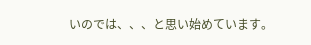いのでは、、、と思い始めています。